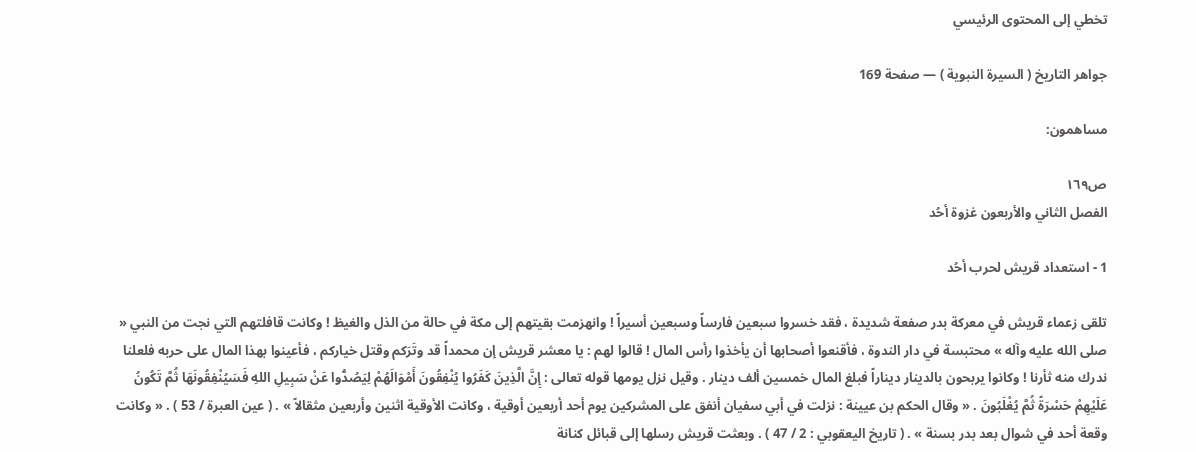تخطي إلى المحتوى الرئيسي

جواهر التاريخ ( السيرة النبوية ) — صفحة 169

مساهمون:

ص١٦٩
الفصل الثاني والأربعون غزوة أحُد

1 - استعداد قريش لحرب أحُد

تلقى زعماء قريش في معركة بدر صفعة شديدة ، فقد خسروا سبعين فارساً وسبعين أسيراً ! وانهزمت بقيتهم إلى مكة في حالة من الذل والغيظ ! وكانت قافلتهم التي نجت من النبي « صلى الله عليه وآله » محتبسة في دار الندوة ، فأقنعوا أصحابها أن يأخذوا رأس المال ! قالوا لهم : يا معشر قريش إن محمداً قد وتَرَكم وقتل خياركم ، فأعينوا بهذا المال على حربه فلعلنا ندرك منه ثأرنا ! وكانوا يربحون بالدينار ديناراً فبلغ المال خمسين ألف دينار . وقيل نزل يومها قوله تعالى : إِنَّ الَّذِينَ كَفَرُوا يُنْفِقُونَ أَمْوَالَهُمْ لِيَصُدُّوا عَنْ سَبِيلِ اللهِ فَسَيُنْفِقُونَهَا ثُمَّ تَكُونُ عَلَيْهِمْ حَسْرَةً ثُمَّ يُغْلَبُونَ . « وقال الحكم بن عيينة : نزلت في أبي سفيان أنفق على المشركين يوم أحد أربعين أوقية ، وكانت الأوقية اثنين وأربعين مثقالاً » . ( عين العبرة / 53 ) . « وكانت وقعة أحد في شوال بعد بدر بسنة » . ( تاريخ اليعقوبي : 2 / 47 ) . وبعثت قريش رسلها إلى قبائل كنانة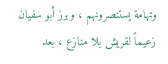وتهامة يستنصرونهم ، وبرز أبو سفيان زعيماً لقريش بلا منازع ، بعد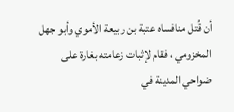أن قُتل منافساه عتبة بن ربيعة الأموي وأبو جهل المخزومي ، فقام لإثبات زعامته بغارة على ضواحي المدينة في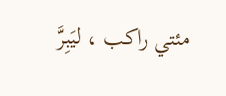مئتي راكب ، ليَبِرَّ